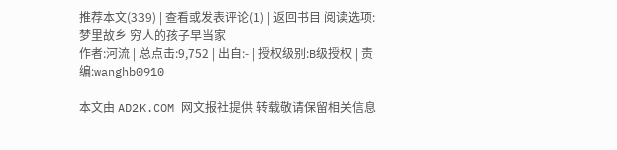推荐本文(339) | 查看或发表评论(1) | 返回书目 阅读选项:
梦里故乡 穷人的孩子早当家
作者:河流 | 总点击:9,752 | 出自:- | 授权级别:B级授权 | 责编:wanghb0910

本文由 AD2K.COM 网文报社提供 转载敬请保留相关信息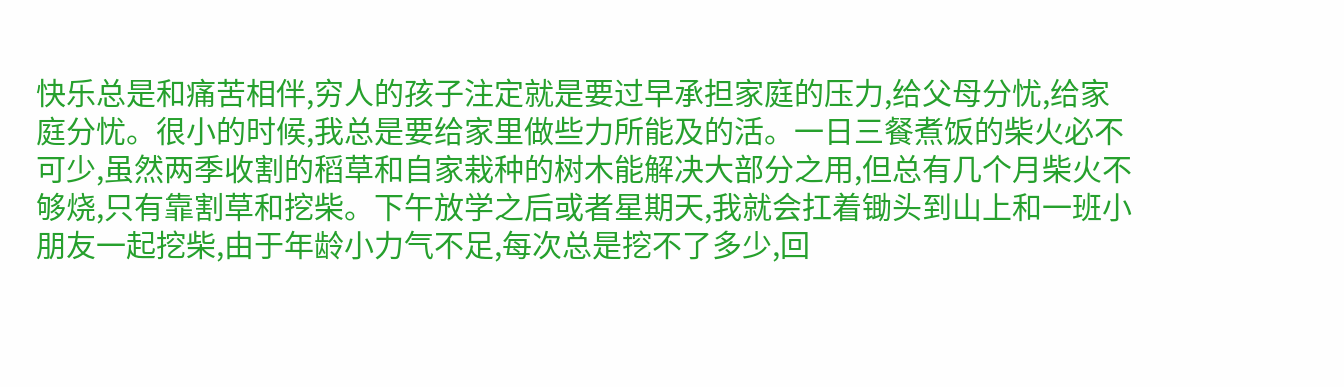快乐总是和痛苦相伴,穷人的孩子注定就是要过早承担家庭的压力,给父母分忧,给家庭分忧。很小的时候,我总是要给家里做些力所能及的活。一日三餐煮饭的柴火必不可少,虽然两季收割的稻草和自家栽种的树木能解决大部分之用,但总有几个月柴火不够烧,只有靠割草和挖柴。下午放学之后或者星期天,我就会扛着锄头到山上和一班小朋友一起挖柴,由于年龄小力气不足,每次总是挖不了多少,回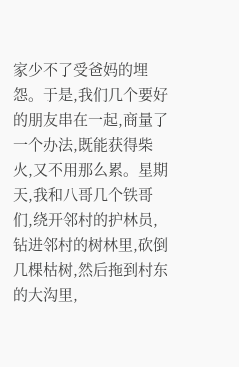家少不了受爸妈的埋怨。于是,我们几个要好的朋友串在一起,商量了一个办法,既能获得柴火,又不用那么累。星期天,我和八哥几个铁哥们,绕开邻村的护林员,钻进邻村的树林里,砍倒几棵枯树,然后拖到村东的大沟里,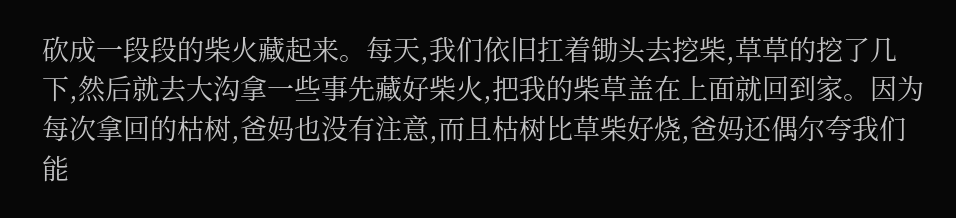砍成一段段的柴火藏起来。每天,我们依旧扛着锄头去挖柴,草草的挖了几下,然后就去大沟拿一些事先藏好柴火,把我的柴草盖在上面就回到家。因为每次拿回的枯树,爸妈也没有注意,而且枯树比草柴好烧,爸妈还偶尔夸我们能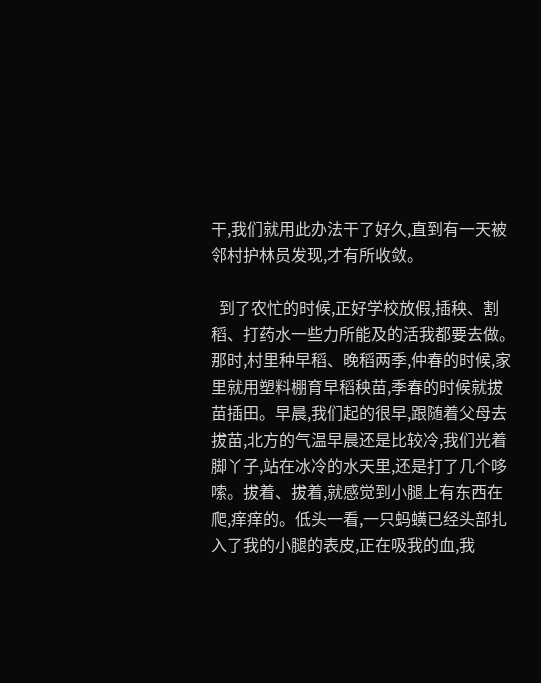干,我们就用此办法干了好久,直到有一天被邻村护林员发现,才有所收敛。

  到了农忙的时候,正好学校放假,插秧、割稻、打药水一些力所能及的活我都要去做。那时,村里种早稻、晚稻两季,仲春的时候,家里就用塑料棚育早稻秧苗,季春的时候就拔苗插田。早晨,我们起的很早,跟随着父母去拔苗,北方的气温早晨还是比较冷,我们光着脚丫子,站在冰冷的水天里,还是打了几个哆嗦。拔着、拔着,就感觉到小腿上有东西在爬,痒痒的。低头一看,一只蚂蟥已经头部扎入了我的小腿的表皮,正在吸我的血,我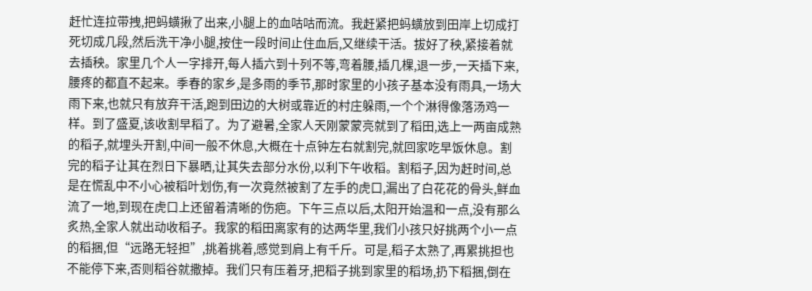赶忙连拉带拽,把蚂蟥揪了出来,小腿上的血咕咕而流。我赶紧把蚂蟥放到田岸上切成打死切成几段,然后洗干净小腿,按住一段时间止住血后,又继续干活。拔好了秧,紧接着就去插秧。家里几个人一字排开,每人插六到十列不等,弯着腰,插几棵,退一步,一天插下来,腰疼的都直不起来。季春的家乡,是多雨的季节,那时家里的小孩子基本没有雨具,一场大雨下来,也就只有放弃干活,跑到田边的大树或靠近的村庄躲雨,一个个淋得像落汤鸡一样。到了盛夏,该收割早稻了。为了避暑,全家人天刚蒙蒙亮就到了稻田,选上一两亩成熟的稻子,就埋头开割,中间一般不休息,大概在十点钟左右就割完,就回家吃早饭休息。割完的稻子让其在烈日下暴晒,让其失去部分水份,以利下午收稻。割稻子,因为赶时间,总是在慌乱中不小心被稻叶划伤,有一次竟然被割了左手的虎口,漏出了白花花的骨头,鲜血流了一地,到现在虎口上还留着清晰的伤疤。下午三点以后,太阳开始温和一点,没有那么炙热,全家人就出动收稻子。我家的稻田离家有的达两华里,我们小孩只好挑两个小一点的稻捆,但“远路无轻担”,挑着挑着,感觉到肩上有千斤。可是,稻子太熟了,再累挑担也不能停下来,否则稻谷就撒掉。我们只有压着牙,把稻子挑到家里的稻场,扔下稻捆,倒在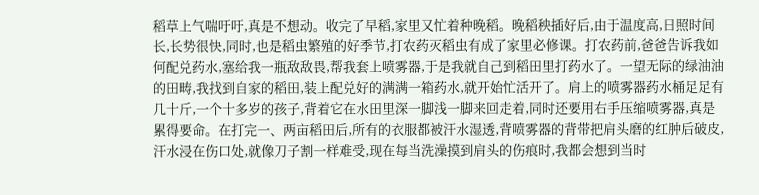稻草上气喘吁吁,真是不想动。收完了早稻,家里又忙着种晚稻。晚稻秧插好后,由于温度高,日照时间长,长势很快,同时,也是稻虫繁殖的好季节,打农药灭稻虫有成了家里必修课。打农药前,爸爸告诉我如何配兑药水,塞给我一瓶敌敌畏,帮我套上喷雾器,于是我就自己到稻田里打药水了。一望无际的绿油油的田畴,我找到自家的稻田,装上配兑好的满满一箱药水,就开始忙活开了。肩上的喷雾器药水桶足足有几十斤,一个十多岁的孩子,背着它在水田里深一脚浅一脚来回走着,同时还要用右手压缩喷雾器,真是累得要命。在打完一、两亩稻田后,所有的衣服都被汗水湿透,背喷雾器的背带把肩头磨的红肿后破皮,汗水浸在伤口处,就像刀子割一样难受,现在每当洗澡摸到肩头的伤痕时,我都会想到当时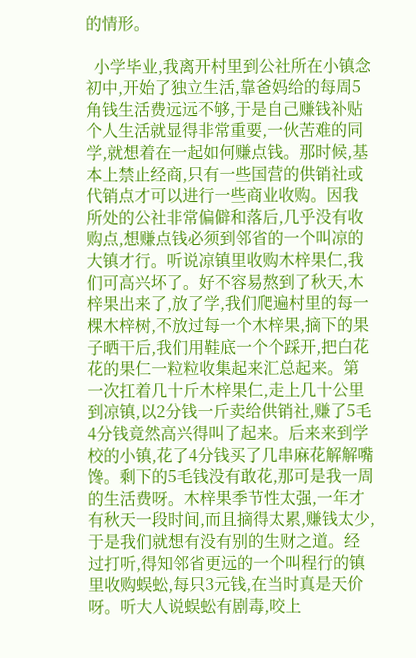的情形。

  小学毕业,我离开村里到公社所在小镇念初中,开始了独立生活,靠爸妈给的每周5角钱生活费远远不够,于是自己赚钱补贴个人生活就显得非常重要,一伙苦难的同学,就想着在一起如何赚点钱。那时候,基本上禁止经商,只有一些国营的供销社或代销点才可以进行一些商业收购。因我所处的公社非常偏僻和落后,几乎没有收购点,想赚点钱必须到邻省的一个叫凉的大镇才行。听说凉镇里收购木梓果仁,我们可高兴坏了。好不容易熬到了秋天,木梓果出来了,放了学,我们爬遍村里的每一棵木梓树,不放过每一个木梓果,摘下的果子晒干后,我们用鞋底一个个踩开,把白花花的果仁一粒粒收集起来汇总起来。第一次扛着几十斤木梓果仁,走上几十公里到凉镇,以2分钱一斤卖给供销社,赚了5毛4分钱竟然高兴得叫了起来。后来来到学校的小镇,花了4分钱买了几串麻花解解嘴馋。剩下的5毛钱没有敢花,那可是我一周的生活费呀。木梓果季节性太强,一年才有秋天一段时间,而且摘得太累,赚钱太少,于是我们就想有没有别的生财之道。经过打听,得知邻省更远的一个叫程行的镇里收购蜈蚣,每只3元钱,在当时真是天价呀。听大人说蜈蚣有剧毒,咬上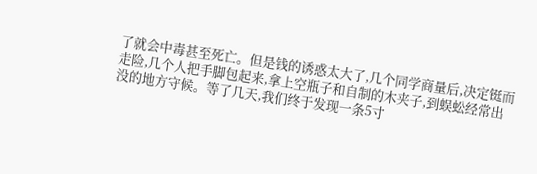了就会中毒甚至死亡。但是钱的诱惑太大了,几个同学商量后,决定铤而走险,几个人把手脚包起来,拿上空瓶子和自制的木夹子,到蜈蚣经常出没的地方守候。等了几天,我们终于发现一条5寸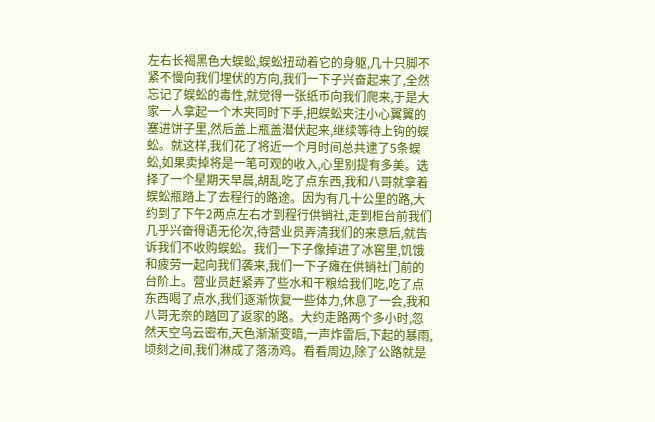左右长褐黑色大蜈蚣,蜈蚣扭动着它的身躯,几十只脚不紧不慢向我们埋伏的方向,我们一下子兴奋起来了,全然忘记了蜈蚣的毒性,就觉得一张纸币向我们爬来,于是大家一人拿起一个木夹同时下手,把蜈蚣夹注小心翼翼的塞进饼子里,然后盖上瓶盖潜伏起来,继续等待上钩的蜈蚣。就这样,我们花了将近一个月时间总共逮了5条蜈蚣,如果卖掉将是一笔可观的收入,心里别提有多美。选择了一个星期天早晨,胡乱吃了点东西,我和八哥就拿着蜈蚣瓶踏上了去程行的路途。因为有几十公里的路,大约到了下午2两点左右才到程行供销社,走到柜台前我们几乎兴奋得语无伦次,待营业员弄清我们的来意后,就告诉我们不收购蜈蚣。我们一下子像掉进了冰窖里,饥饿和疲劳一起向我们袭来,我们一下子瘫在供销社门前的台阶上。营业员赶紧弄了些水和干粮给我们吃,吃了点东西喝了点水,我们逐渐恢复一些体力,休息了一会,我和八哥无奈的踏回了返家的路。大约走路两个多小时,忽然天空乌云密布,天色渐渐变暗,一声炸雷后,下起的暴雨,顷刻之间,我们淋成了落汤鸡。看看周边,除了公路就是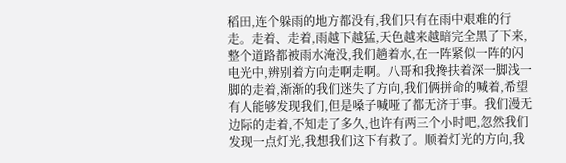稻田,连个躲雨的地方都没有,我们只有在雨中艰难的行走。走着、走着,雨越下越猛,天色越来越暗完全黑了下来,整个道路都被雨水淹没,我们趟着水,在一阵紧似一阵的闪电光中,辨别着方向走啊走啊。八哥和我搀扶着深一脚浅一脚的走着,渐渐的我们迷失了方向,我们俩拼命的喊着,希望有人能够发现我们,但是嗓子喊哑了都无济于事。我们漫无边际的走着,不知走了多久,也许有两三个小时吧,忽然我们发现一点灯光,我想我们这下有救了。顺着灯光的方向,我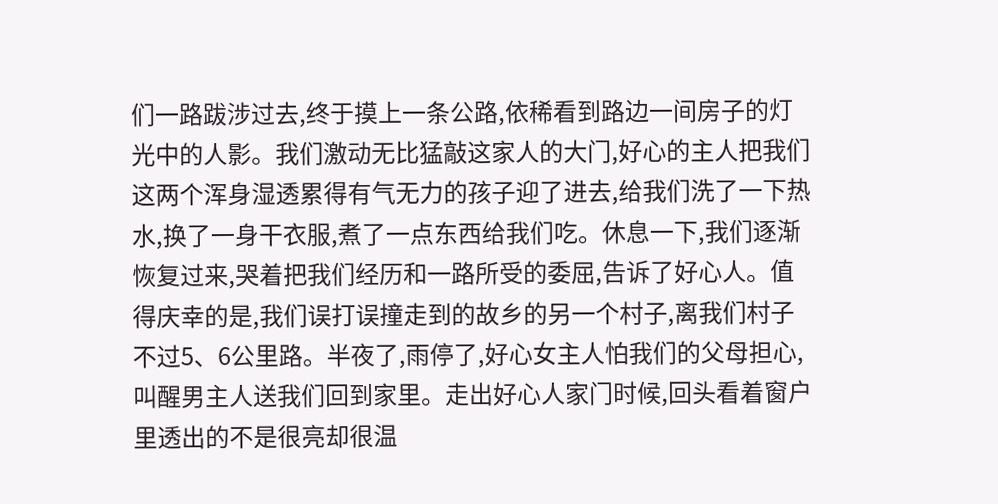们一路跋涉过去,终于摸上一条公路,依稀看到路边一间房子的灯光中的人影。我们激动无比猛敲这家人的大门,好心的主人把我们这两个浑身湿透累得有气无力的孩子迎了进去,给我们洗了一下热水,换了一身干衣服,煮了一点东西给我们吃。休息一下,我们逐渐恢复过来,哭着把我们经历和一路所受的委屈,告诉了好心人。值得庆幸的是,我们误打误撞走到的故乡的另一个村子,离我们村子不过5、6公里路。半夜了,雨停了,好心女主人怕我们的父母担心,叫醒男主人送我们回到家里。走出好心人家门时候,回头看着窗户里透出的不是很亮却很温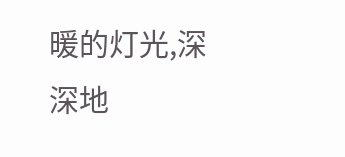暖的灯光,深深地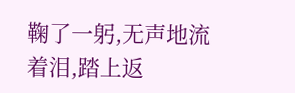鞠了一躬,无声地流着泪,踏上返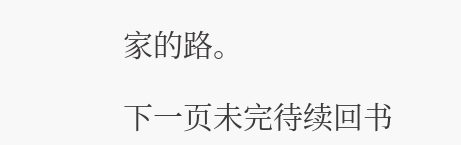家的路。

下一页未完待续回书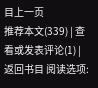目上一页
推荐本文(339) | 查看或发表评论(1) | 返回书目 阅读选项: